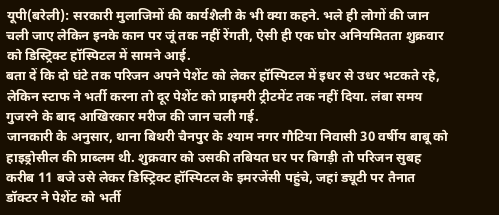यूपी(बरेली): सरकारी मुलाजिमों की कार्यशैली के भी क्या कहने. भले ही लोगों की जान चली जाए लेकिन इनके कान पर जूं तक नहीं रेंगती, ऐसी ही एक घोर अनियमितता शुक्रवार को डिस्ट्रिक्ट हॉस्पिटल में सामने आई.
बता दें कि दो घंटे तक परिजन अपने पेशेंट को लेकर हॉस्पिटल में इधर से उधर भटकते रहे, लेकिन स्टाफ ने भर्ती करना तो दूर पेशेंट को प्राइमरी ट्रीटमेंट तक नहीं दिया. लंबा समय गुजरने के बाद आखिरकार मरीज की जान चली गई.
जानकारी के अनुसार, थाना बिथरी चैनपुर के श्याम नगर गौटिया निवासी 30 वर्षीय बाबू को हाइड्रोसील की प्राब्लम थी. शुक्रवार को उसकी तबियत घर पर बिगड़ी तो परिजन सुबह करीब 11 बजे उसे लेकर डिस्ट्रिक्ट हॉस्पिटल के इमरजेंसी पहुंचे, जहां ड्यूटी पर तैनात डॉक्टर ने पेशेंट को भर्ती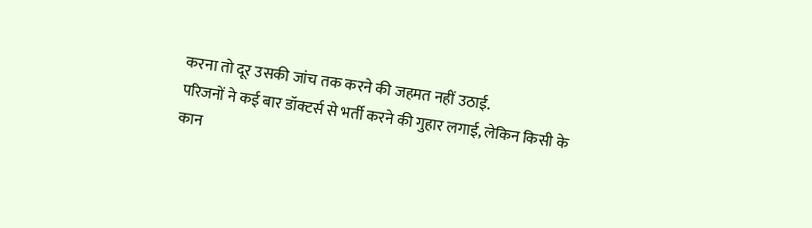करना तो दूर उसकी जांच तक करने की जहमत नहीं उठाई.
परिजनों ने कई बार डॉक्टर्स से भर्ती करने की गुहार लगाई, लेकिन किसी के कान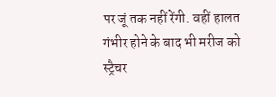पर जूं तक नहीं रेंगी. वहीं हालत गंभीर होने के बाद भी मरीज को स्ट्रैचर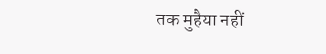तक मुहैया नहीं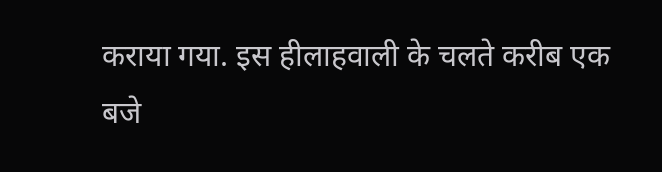कराया गया. इस हीलाहवाली के चलते करीब एक बजे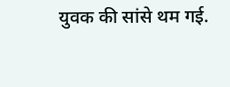युवक की सांसे थम गई.